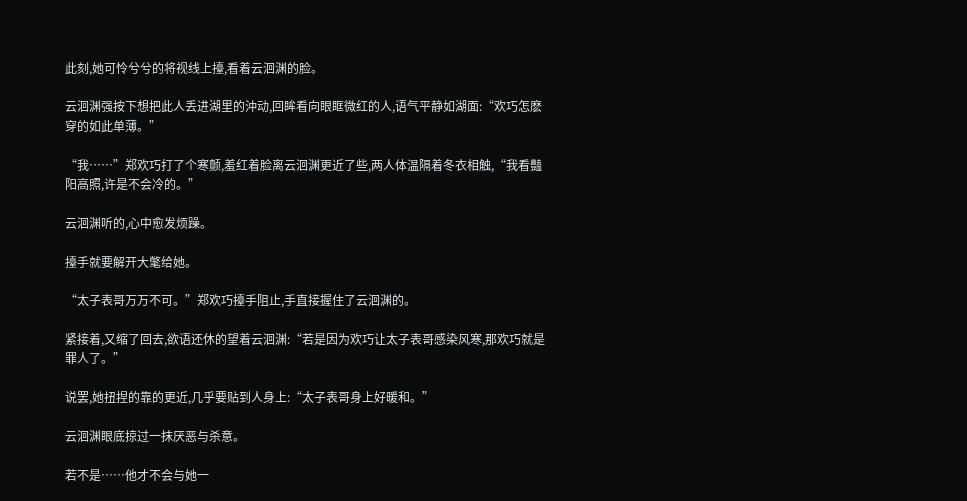此刻,她可怜兮兮的将视线上擡,看着云洄渊的脸。

云洄渊强按下想把此人丢进湖里的沖动,回眸看向眼眶微红的人,语气平静如湖面:“欢巧怎麽穿的如此单薄。”

“我……”郑欢巧打了个寒颤,羞红着脸离云洄渊更近了些,两人体温隔着冬衣相触,“我看豔阳高照,许是不会冷的。”

云洄渊听的,心中愈发烦躁。

擡手就要解开大氅给她。

“太子表哥万万不可。”郑欢巧擡手阻止,手直接握住了云洄渊的。

紧接着,又缩了回去,欲语还休的望着云洄渊:“若是因为欢巧让太子表哥感染风寒,那欢巧就是罪人了。”

说罢,她扭捏的靠的更近,几乎要贴到人身上:“太子表哥身上好暖和。”

云洄渊眼底掠过一抹厌恶与杀意。

若不是……他才不会与她一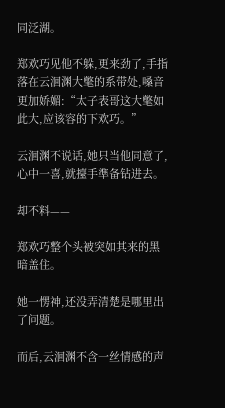同泛湖。

郑欢巧见他不躲,更来劲了,手指落在云洄渊大氅的系带处,嗓音更加娇媚:“太子表哥这大氅如此大,应该容的下欢巧。”

云洄渊不说话,她只当他同意了,心中一喜,就擡手準备钻进去。

却不料——

郑欢巧整个头被突如其来的黑暗盖住。

她一愣神,还没弄清楚是哪里出了问题。

而后,云洄渊不含一丝情感的声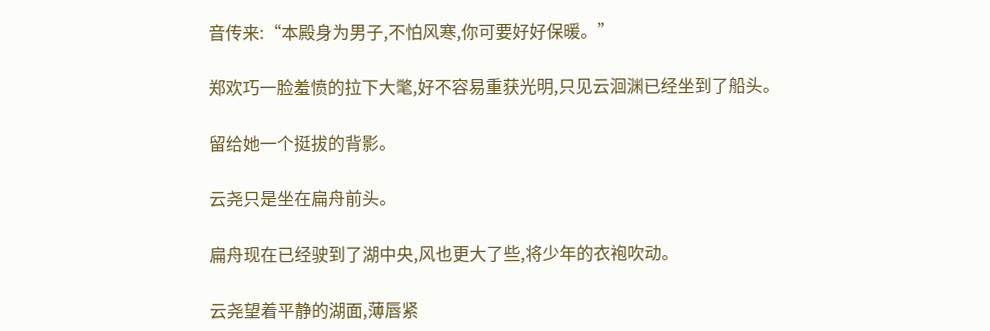音传来:“本殿身为男子,不怕风寒,你可要好好保暖。”

郑欢巧一脸羞愤的拉下大氅,好不容易重获光明,只见云洄渊已经坐到了船头。

留给她一个挺拔的背影。

云尧只是坐在扁舟前头。

扁舟现在已经驶到了湖中央,风也更大了些,将少年的衣袍吹动。

云尧望着平静的湖面,薄唇紧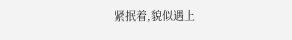紧抿着,貌似遇上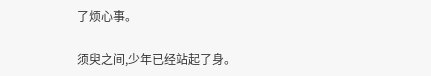了烦心事。

须臾之间,少年已经站起了身。